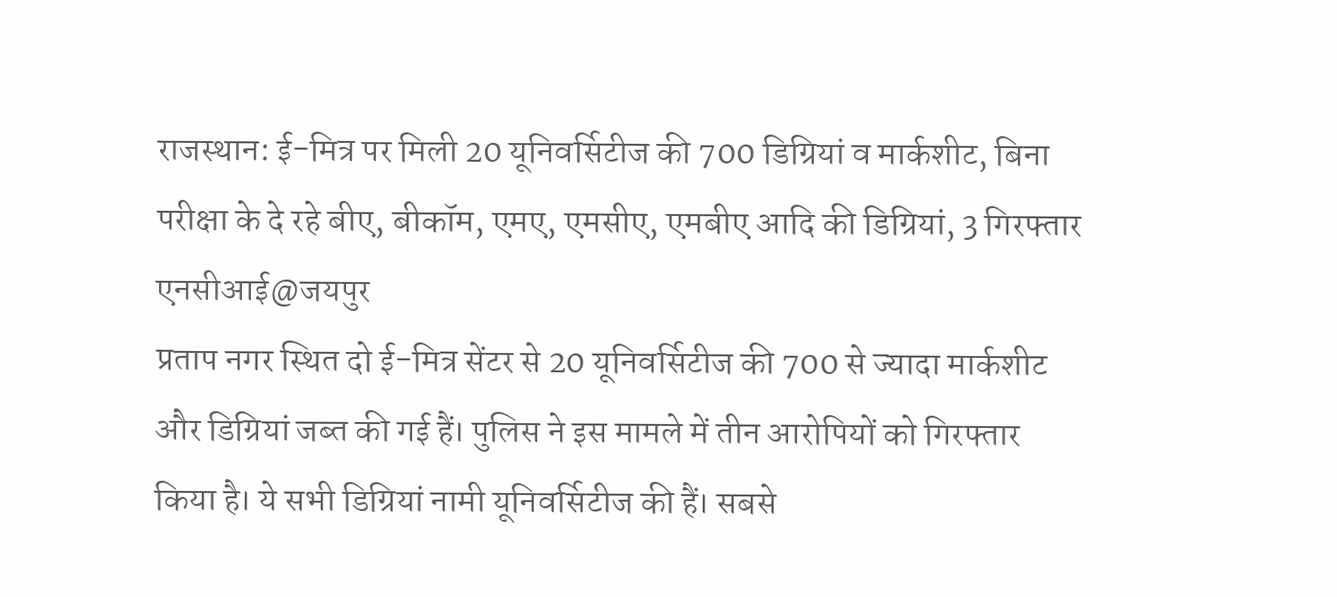राजस्थान: ई-मित्र पर मिली 20 यूनिवर्सिटीज की 700 डिग्रियां व मार्कशीट, बिना परीक्षा के दे रहे बीए, बीकॉम, एमए, एमसीए, एमबीए आदि की डिग्रियां, 3 गिरफ्तार
एनसीआई@जयपुर
प्रताप नगर स्थित दो ई-मित्र सेंटर से 20 यूनिवर्सिटीज की 700 से ज्यादा मार्कशीट और डिग्रियां जब्त की गई हैं। पुलिस ने इस मामले में तीन आरोपियों को गिरफ्तार किया है। ये सभी डिग्रियां नामी यूनिवर्सिटीज की हैं। सबसे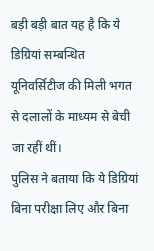बड़ी बड़ी बात यह है कि ये डिग्रियां सम्बन्धित यूनिवर्सिटीज की मिली भगत से दलालों के माध्यम से बेची जा रहीं थीं।
पुलिस ने बताया कि ये डिग्रियां बिना परीक्षा लिए और बिना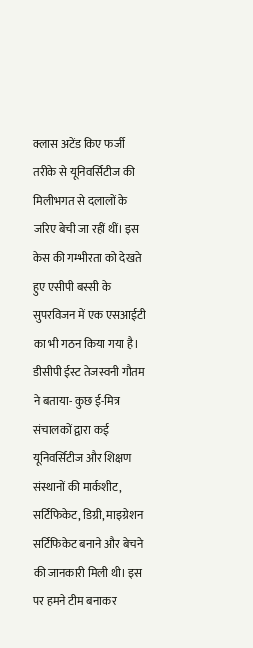क्लास अटेंड किए फर्जी तरीके से यूनिवर्सिटीज की मिलीभगत से दलालों के जरिए बेची जा रहीं थीं। इस केस की गम्भीरता को देखते हुए एसीपी बस्सी के सुपरविजन में एक एसआईटी का भी गठन किया गया है।
डीसीपी ईस्ट तेजस्वनी गौतम ने बताया- कुछ ई-मित्र संचालकों द्वारा कई यूनिवर्सिटीज और शिक्षण संस्थानों की मार्कशीट, सर्टिफिकेट, डिग्री, माइग्रेशन सर्टिफिकेट बनाने और बेचने की जानकारी मिली थी। इस पर हमने टीम बनाकर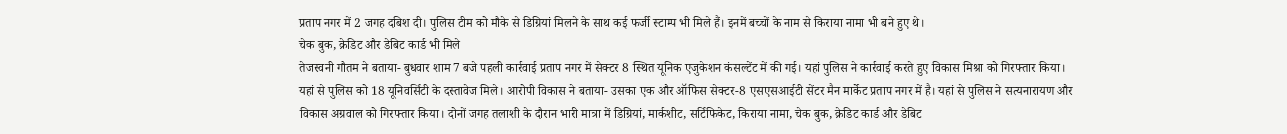प्रताप नगर में 2 जगह दबिश दी। पुलिस टीम को मौके से डिग्रियां मिलने के साथ कई फर्जी स्टाम्प भी मिले हैं। इनमें बच्चों के नाम से किराया नामा भी बने हुए थे।
चेक बुक, क्रेडिट और डेबिट कार्ड भी मिले
तेजस्वनी गौतम ने बताया- बुधवार शाम 7 बजे पहली कार्रवाई प्रताप नगर में सेक्टर 8 स्थित यूनिक एजुकेशन कंसल्टेंट में की गई। यहां पुलिस ने कार्रवाई करते हुए विकास मिश्रा को गिरफ्तार किया। यहां से पुलिस को 18 यूनिवर्सिटी के दस्तावेज मिले। आरोपी विकास ने बताया- उसका एक और ऑफिस सेक्टर-8 एसएसआईटी सेंटर मैन मार्केट प्रताप नगर में है। यहां से पुलिस ने सत्यनारायण और विकास अग्रवाल को गिरफ्तार किया। दोनों जगह तलाशी के दौरान भारी मात्रा में डिग्रियां, मार्कशीट, सर्टिफिकेट, किराया नामा, चेक बुक, क्रेडिट कार्ड और डेबिट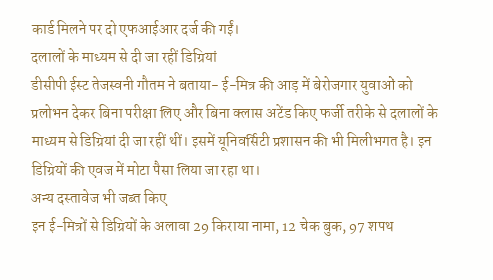कार्ड मिलने पर दो एफआईआर दर्ज की गईं।
दलालों के माध्यम से दी जा रहीं डिग्रियां
डीसीपी ईस्ट तेजस्वनी गौतम ने बताया- ई-मित्र की आड़ में बेरोजगार युवाओं को प्रलोभन देकर बिना परीक्षा लिए और बिना क्लास अटेंड किए फर्जी तरीके से दलालों के माध्यम से डिग्रियां दी जा रहीं थीं। इसमें यूनिवर्सिटी प्रशासन की भी मिलीभगत है। इन डिग्रियों की एवज में मोटा पैसा लिया जा रहा था।
अन्य दस्तावेज भी जब्त किए
इन ई-मित्रों से डिग्रियों के अलावा 29 किराया नामा, 12 चेक बुक, 97 शपथ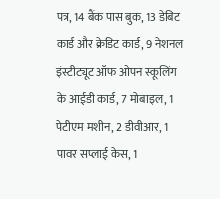पत्र, 14 बैंक पास बुक, 13 डेबिट कार्ड और क्रेडिट कार्ड, 9 नेशनल इंस्टीट्यूट ऑफ ओपन स्कूलिंग के आईडी कार्ड, 7 मोबाइल, 1 पेटीएम मशीन, 2 डीवीआर, 1 पावर सप्लाई केस, 1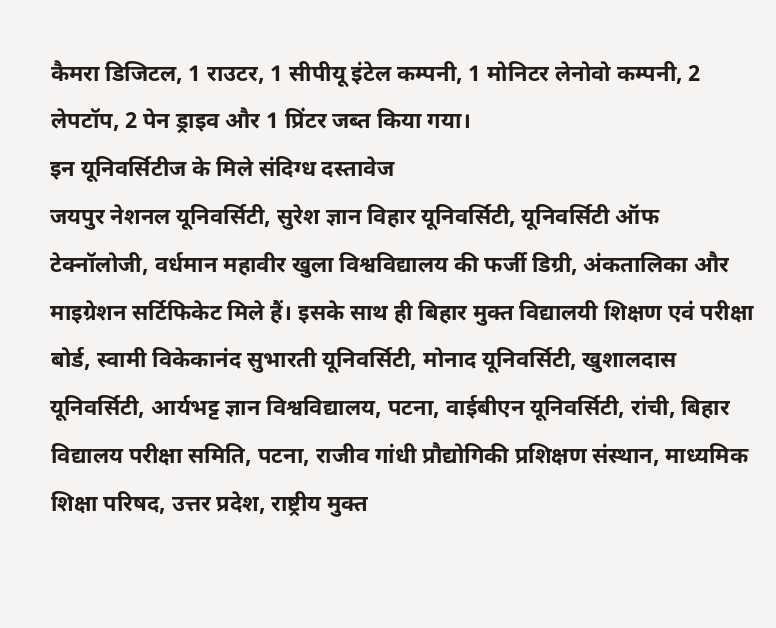कैमरा डिजिटल, 1 राउटर, 1 सीपीयू इंटेल कम्पनी, 1 मोनिटर लेनोवो कम्पनी, 2 लेपटॉप, 2 पेन ड्राइव और 1 प्रिंटर जब्त किया गया।
इन यूनिवर्सिटीज के मिले संदिग्ध दस्तावेज
जयपुर नेशनल यूनिवर्सिटी, सुरेश ज्ञान विहार यूनिवर्सिटी, यूनिवर्सिटी ऑफ टेक्नॉलोजी, वर्धमान महावीर खुला विश्वविद्यालय की फर्जी डिग्री, अंकतालिका और माइग्रेशन सर्टिफिकेट मिले हैं। इसके साथ ही बिहार मुक्त विद्यालयी शिक्षण एवं परीक्षा बोर्ड, स्वामी विकेकानंद सुभारती यूनिवर्सिटी, मोनाद यूनिवर्सिटी, खुशालदास यूनिवर्सिटी, आर्यभट्ट ज्ञान विश्वविद्यालय, पटना, वाईबीएन यूनिवर्सिटी, रांची, बिहार विद्यालय परीक्षा समिति, पटना, राजीव गांधी प्रौद्योगिकी प्रशिक्षण संस्थान, माध्यमिक शिक्षा परिषद, उत्तर प्रदेश, राष्ट्रीय मुक्त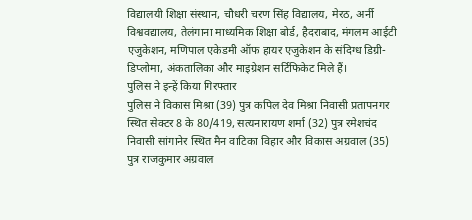विद्यालयी शिक्षा संस्थान, चौधरी चरण सिंह विद्यालय, मेरठ, अर्नी विश्ववद्यालय, तेलंगाना माध्यमिक शिक्षा बोर्ड, हैदराबाद, मंगलम आईटी एजुकेशन, मणिपाल एकेडमी ऑफ हायर एजुकेशन के संदिग्ध डिग्री-डिप्लोमा, अंकतालिका और माइग्रेशन सर्टिफिकेट मिले हैं।
पुलिस ने इन्हें किया गिरफ्तार
पुलिस ने विकास मिश्रा (39) पुत्र कपिल देव मिश्रा निवासी प्रतापनगर स्थित सेक्टर 8 के 80/419, सत्यनारायण शर्मा (32) पुत्र रमेशचंद निवासी सांगानेर स्थित मैन वाटिका विहार और विकास अग्रवाल (35) पुत्र राजकुमार अग्रवाल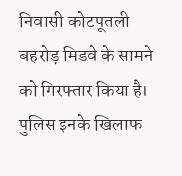निवासी कोटपूतली बहरोड़ मिडवे के सामने को गिरफ्तार किया है। पुलिस इनके खिलाफ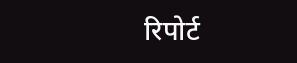रिपोर्ट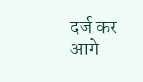दर्ज कर आगे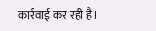कार्रवाई कर रही है।